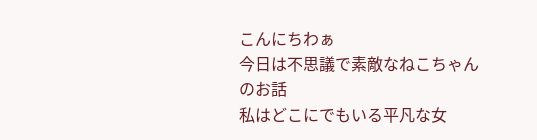こんにちわぁ
今日は不思議で素敵なねこちゃんのお話
私はどこにでもいる平凡な女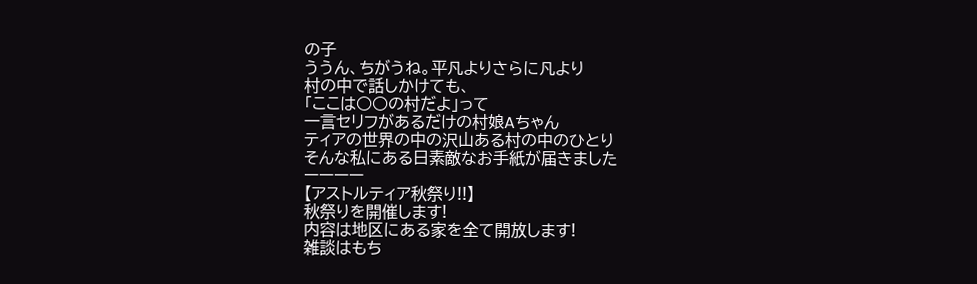の子
ううん、ちがうね。平凡よりさらに凡より
村の中で話しかけても、
「ここは○○の村だよ」って
一言セリフがあるだけの村娘Aちゃん
ティアの世界の中の沢山ある村の中のひとり
そんな私にある日素敵なお手紙が届きました
ーーーー
【アストルティア秋祭り!!】
秋祭りを開催します!
内容は地区にある家を全て開放します!
雑談はもち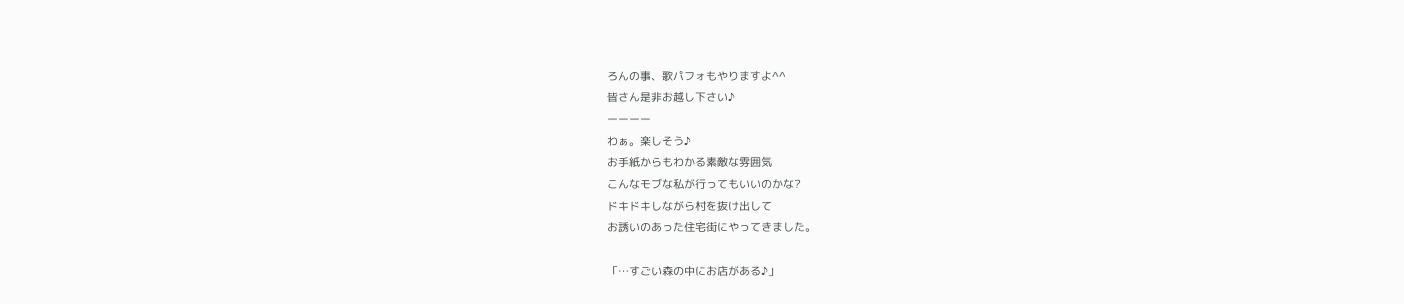ろんの事、歌パフォもやりますよ^^
皆さん是非お越し下さい♪
ーーーー
わぁ。楽しそう♪
お手紙からもわかる素敵な雰囲気
こんなモブな私が行ってもいいのかな?
ドキドキしながら村を抜け出して
お誘いのあった住宅街にやってきました。

「…すごい森の中にお店がある♪」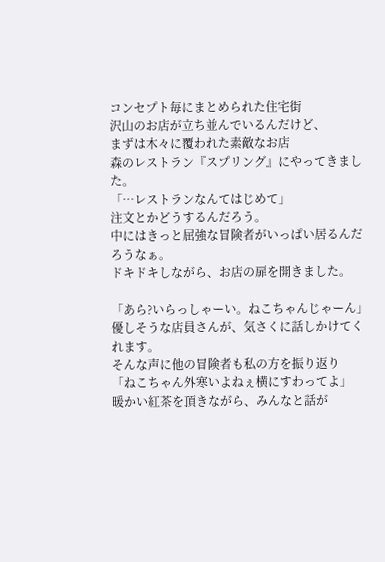コンセプト毎にまとめられた住宅街
沢山のお店が立ち並んでいるんだけど、
まずは木々に覆われた素敵なお店
森のレストラン『スプリング』にやってきました。
「…レストランなんてはじめて」
注文とかどうするんだろう。
中にはきっと屈強な冒険者がいっぱい居るんだろうなぁ。
ドキドキしながら、お店の扉を開きました。

「あら?いらっしゃーい。ねこちゃんじゃーん」
優しそうな店員さんが、気さくに話しかけてくれます。
そんな声に他の冒険者も私の方を振り返り
「ねこちゃん外寒いよねぇ横にすわってよ」
暖かい紅茶を頂きながら、みんなと話が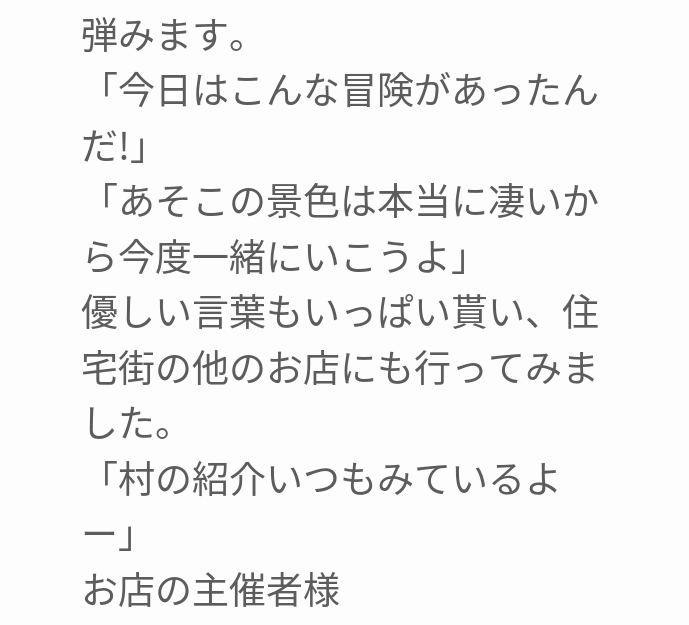弾みます。
「今日はこんな冒険があったんだ!」
「あそこの景色は本当に凄いから今度一緒にいこうよ」
優しい言葉もいっぱい貰い、住宅街の他のお店にも行ってみました。
「村の紹介いつもみているよー」
お店の主催者様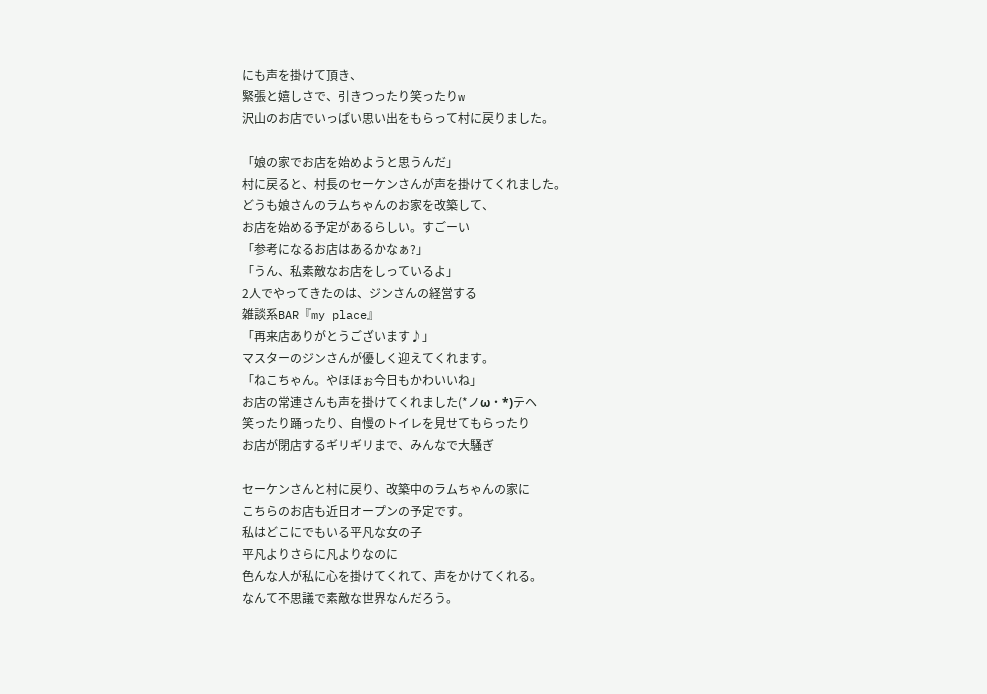にも声を掛けて頂き、
緊張と嬉しさで、引きつったり笑ったりw
沢山のお店でいっぱい思い出をもらって村に戻りました。

「娘の家でお店を始めようと思うんだ」
村に戻ると、村長のセーケンさんが声を掛けてくれました。
どうも娘さんのラムちゃんのお家を改築して、
お店を始める予定があるらしい。すごーい
「参考になるお店はあるかなぁ?」
「うん、私素敵なお店をしっているよ」
2人でやってきたのは、ジンさんの経営する
雑談系BAR『my place』
「再来店ありがとうございます♪」
マスターのジンさんが優しく迎えてくれます。
「ねこちゃん。やほほぉ今日もかわいいね」
お店の常連さんも声を掛けてくれました(*ノω・*)テヘ
笑ったり踊ったり、自慢のトイレを見せてもらったり
お店が閉店するギリギリまで、みんなで大騒ぎ

セーケンさんと村に戻り、改築中のラムちゃんの家に
こちらのお店も近日オープンの予定です。
私はどこにでもいる平凡な女の子
平凡よりさらに凡よりなのに
色んな人が私に心を掛けてくれて、声をかけてくれる。
なんて不思議で素敵な世界なんだろう。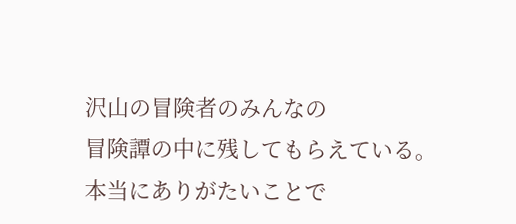沢山の冒険者のみんなの
冒険譚の中に残してもらえている。
本当にありがたいことで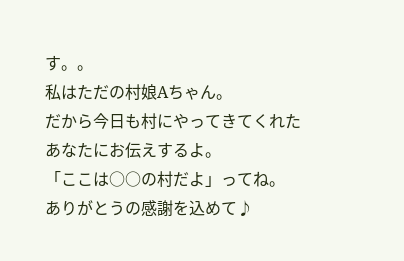す。。
私はただの村娘Aちゃん。
だから今日も村にやってきてくれた
あなたにお伝えするよ。
「ここは○○の村だよ」ってね。
ありがとうの感謝を込めて♪